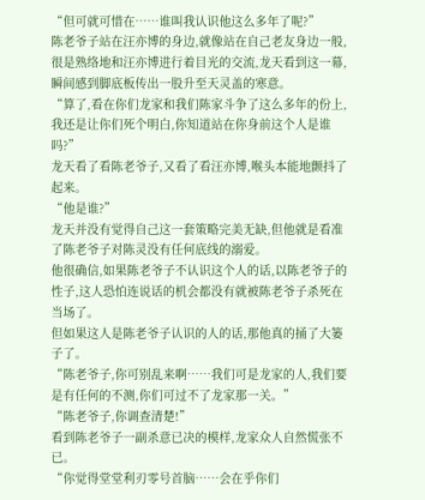“但可就可惜在……谁叫我认识他这么多年了呢?”
陈老爷子站在汪亦博的身边,就像站在自己老友身边一般,很是熟络地和汪亦博进行着目光的交流,龙天看到这一幕,瞬间感到脚底板传出一股升至天灵盖的寒意。
“算了,看在你们龙家和我们陈家斗争了这么多年的份上,我还是让你们死个明白,你知道站在你身前这个人是谁吗?”
龙天看了看陈老爷子,又看了看汪亦博,喉头本能地颤抖了起来。
“他是谁?”
龙天并没有觉得自己这一套策略完美无缺,但他就是看准了陈老爷子对陈灵没有任何底线的溺爱。
他很确信,如果陈老爷子不认识这个人的话,以陈老爷子的性子,这人恐怕连说话的机会都没有就被陈老爷子杀死在当场了。
但如果这人是陈老爷子认识的人的话,那他真的捅了大篓子了。
“陈老爷子,你可别乱来啊……我们可是龙家的人,我们要是有任何的不测,你们可过不了龙家那一关。”
“陈老爷子,你调查清楚!”
看到陈老爷子一副杀意已决的模样,龙家众人自然慌张不已。
“你觉得堂堂利刃零号首脑……会在乎你们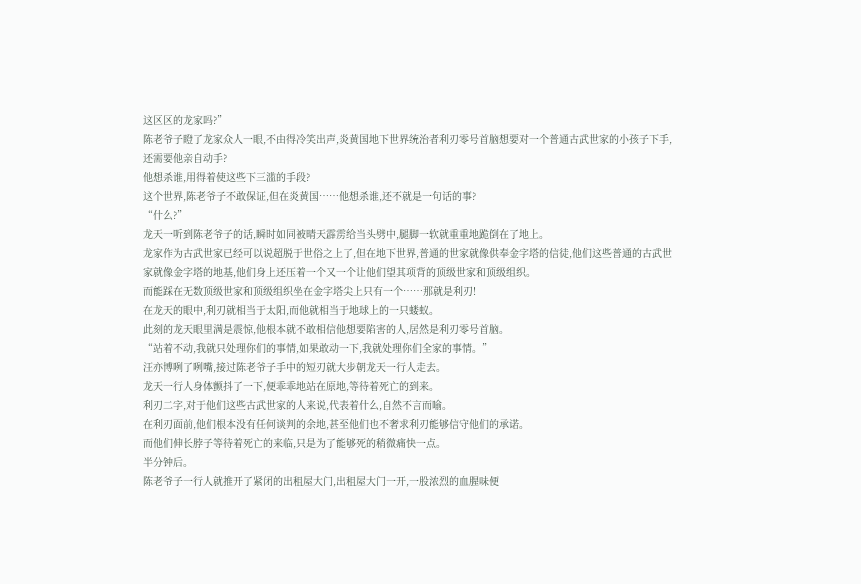这区区的龙家吗?”
陈老爷子瞪了龙家众人一眼,不由得冷笑出声,炎黄国地下世界统治者利刃零号首脑想要对一个普通古武世家的小孩子下手,还需要他亲自动手?
他想杀谁,用得着使这些下三滥的手段?
这个世界,陈老爷子不敢保证,但在炎黄国……他想杀谁,还不就是一句话的事?
“什么?”
龙天一听到陈老爷子的话,瞬时如同被晴天霹雳给当头劈中,腿脚一软就重重地跪倒在了地上。
龙家作为古武世家已经可以说超脱于世俗之上了,但在地下世界,普通的世家就像供奉金字塔的信徒,他们这些普通的古武世家就像金字塔的地基,他们身上还压着一个又一个让他们望其项背的顶级世家和顶级组织。
而能踩在无数顶级世家和顶级组织坐在金字塔尖上只有一个……那就是利刃!
在龙天的眼中,利刃就相当于太阳,而他就相当于地球上的一只蝼蚁。
此刻的龙天眼里满是震惊,他根本就不敢相信他想要陷害的人,居然是利刃零号首脑。
“站着不动,我就只处理你们的事情,如果敢动一下,我就处理你们全家的事情。”
汪亦博咧了咧嘴,接过陈老爷子手中的短刃就大步朝龙天一行人走去。
龙天一行人身体颤抖了一下,便乖乖地站在原地,等待着死亡的到来。
利刃二字,对于他们这些古武世家的人来说,代表着什么,自然不言而喻。
在利刃面前,他们根本没有任何谈判的余地,甚至他们也不奢求利刃能够信守他们的承诺。
而他们伸长脖子等待着死亡的来临,只是为了能够死的稍微痛快一点。
半分钟后。
陈老爷子一行人就推开了紧闭的出租屋大门,出租屋大门一开,一股浓烈的血腥味便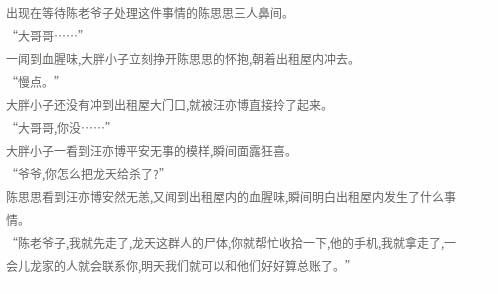出现在等待陈老爷子处理这件事情的陈思思三人鼻间。
“大哥哥……”
一闻到血腥味,大胖小子立刻挣开陈思思的怀抱,朝着出租屋内冲去。
“慢点。”
大胖小子还没有冲到出租屋大门口,就被汪亦博直接拎了起来。
“大哥哥,你没……”
大胖小子一看到汪亦博平安无事的模样,瞬间面露狂喜。
“爷爷,你怎么把龙天给杀了?”
陈思思看到汪亦博安然无恙,又闻到出租屋内的血腥味,瞬间明白出租屋内发生了什么事情。
“陈老爷子,我就先走了,龙天这群人的尸体,你就帮忙收拾一下,他的手机,我就拿走了,一会儿龙家的人就会联系你,明天我们就可以和他们好好算总账了。”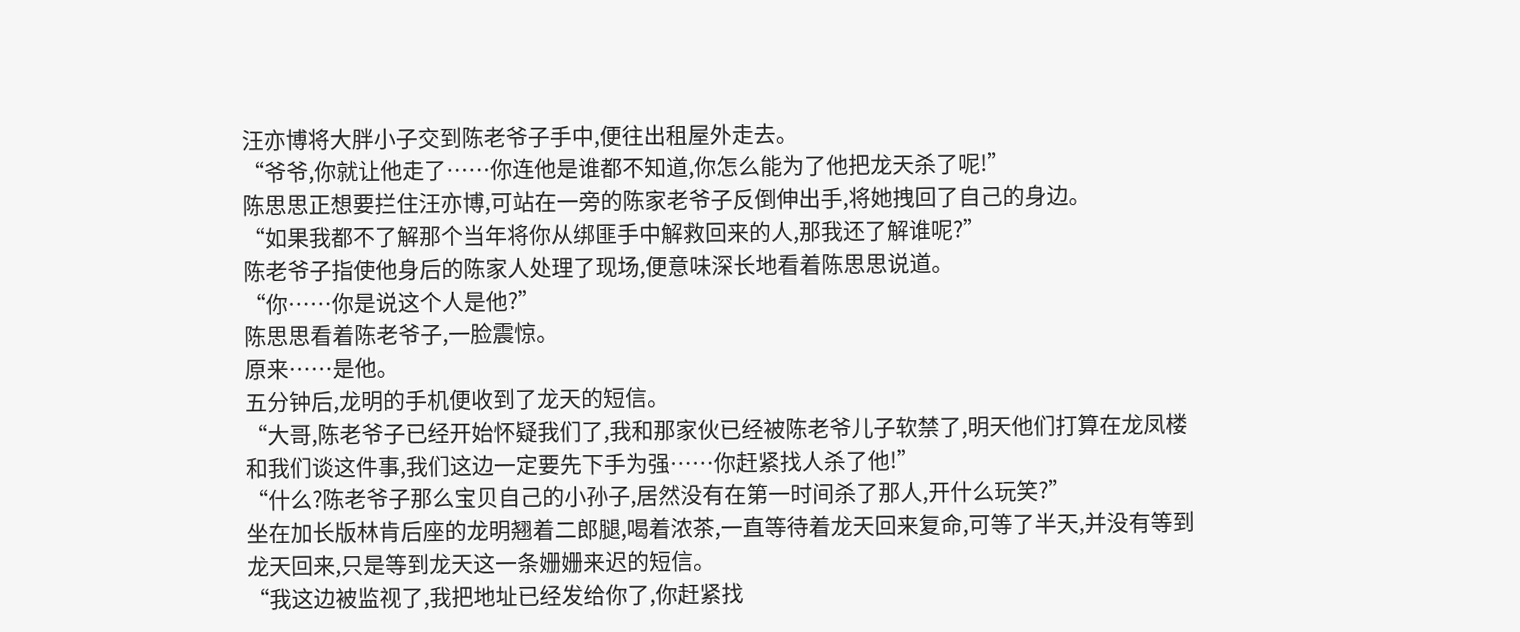汪亦博将大胖小子交到陈老爷子手中,便往出租屋外走去。
“爷爷,你就让他走了……你连他是谁都不知道,你怎么能为了他把龙天杀了呢!”
陈思思正想要拦住汪亦博,可站在一旁的陈家老爷子反倒伸出手,将她拽回了自己的身边。
“如果我都不了解那个当年将你从绑匪手中解救回来的人,那我还了解谁呢?”
陈老爷子指使他身后的陈家人处理了现场,便意味深长地看着陈思思说道。
“你……你是说这个人是他?”
陈思思看着陈老爷子,一脸震惊。
原来……是他。
五分钟后,龙明的手机便收到了龙天的短信。
“大哥,陈老爷子已经开始怀疑我们了,我和那家伙已经被陈老爷儿子软禁了,明天他们打算在龙凤楼和我们谈这件事,我们这边一定要先下手为强……你赶紧找人杀了他!”
“什么?陈老爷子那么宝贝自己的小孙子,居然没有在第一时间杀了那人,开什么玩笑?”
坐在加长版林肯后座的龙明翘着二郎腿,喝着浓茶,一直等待着龙天回来复命,可等了半天,并没有等到龙天回来,只是等到龙天这一条姗姗来迟的短信。
“我这边被监视了,我把地址已经发给你了,你赶紧找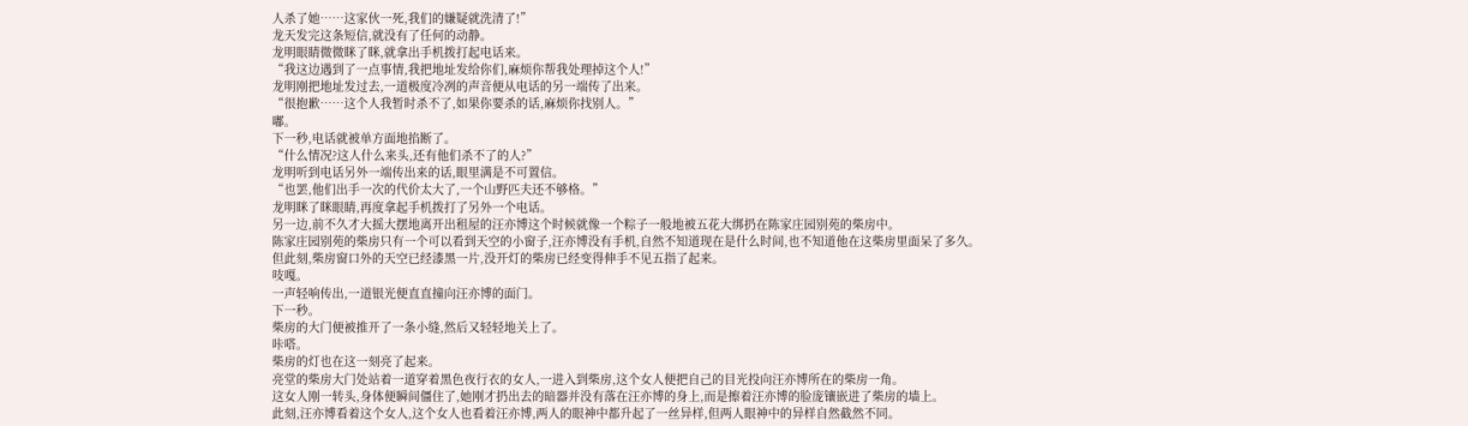人杀了她……这家伙一死,我们的嫌疑就洗清了!”
龙天发完这条短信,就没有了任何的动静。
龙明眼睛微微眯了眯,就拿出手机拨打起电话来。
“我这边遇到了一点事情,我把地址发给你们,麻烦你帮我处理掉这个人!”
龙明刚把地址发过去,一道极度冷冽的声音便从电话的另一端传了出来。
“很抱歉……这个人我暂时杀不了,如果你要杀的话,麻烦你找别人。”
嘟。
下一秒,电话就被单方面地掐断了。
“什么情况?这人什么来头,还有他们杀不了的人?”
龙明听到电话另外一端传出来的话,眼里满是不可置信。
“也罢,他们出手一次的代价太大了,一个山野匹夫还不够格。”
龙明眯了眯眼睛,再度拿起手机拨打了另外一个电话。
另一边,前不久才大摇大摆地离开出租屋的汪亦博这个时候就像一个粽子一般地被五花大绑扔在陈家庄园别苑的柴房中。
陈家庄园别苑的柴房只有一个可以看到天空的小窗子,汪亦博没有手机,自然不知道现在是什么时间,也不知道他在这柴房里面呆了多久。
但此刻,柴房窗口外的天空已经漆黑一片,没开灯的柴房已经变得伸手不见五指了起来。
吱嘎。
一声轻响传出,一道银光便直直撞向汪亦博的面门。
下一秒。
柴房的大门便被推开了一条小缝,然后又轻轻地关上了。
咔嗒。
柴房的灯也在这一刻亮了起来。
亮堂的柴房大门处站着一道穿着黑色夜行衣的女人,一进入到柴房,这个女人便把自己的目光投向汪亦博所在的柴房一角。
这女人刚一转头,身体便瞬间僵住了,她刚才扔出去的暗器并没有落在汪亦博的身上,而是擦着汪亦博的脸庞镶嵌进了柴房的墙上。
此刻,汪亦博看着这个女人,这个女人也看着汪亦博,两人的眼神中都升起了一丝异样,但两人眼神中的异样自然截然不同。